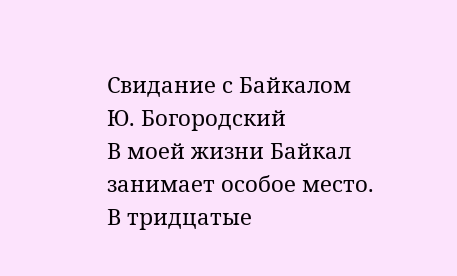Свидание с Байкалом
Ю. Богородский
В моей жизни Байкал занимает особое место. В тридцатые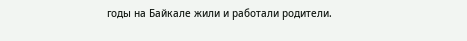годы на Байкале жили и работали родители.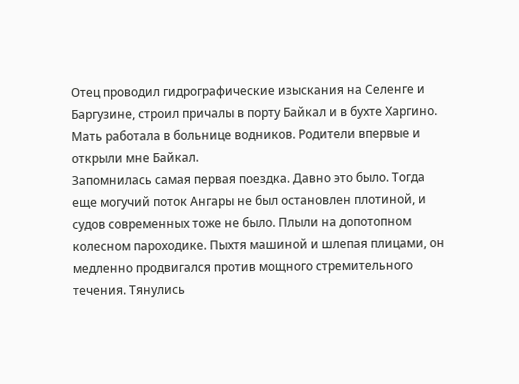Отец проводил гидрографические изыскания на Селенге и Баргузине, строил причалы в порту Байкал и в бухте Харгино. Мать работала в больнице водников. Родители впервые и открыли мне Байкал.
Запомнилась самая первая поездка. Давно это было. Тогда еще могучий поток Ангары не был остановлен плотиной, и судов современных тоже не было. Плыли на допотопном колесном пароходике. Пыхтя машиной и шлепая плицами, он медленно продвигался против мощного стремительного течения. Тянулись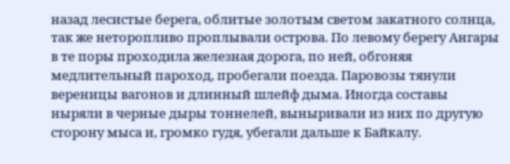назад лесистые берега, облитые золотым светом закатного солнца, так же неторопливо проплывали острова. По левому берегу Ангары в те поры проходила железная дорога, по ней, обгоняя медлительный пароход, пробегали поезда. Паровозы тянули вереницы вагонов и длинный шлейф дыма. Иногда составы ныряли в черные дыры тоннелей, выныривали из них по другую сторону мыса и, громко гудя, убегали дальше к Байкалу.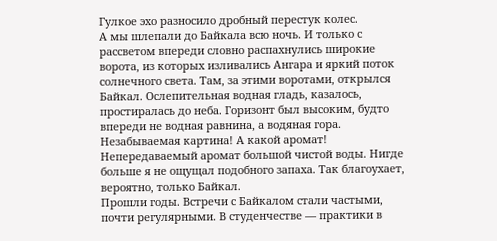Гулкое эхо разносило дробный перестук колес.
А мы шлепали до Байкала всю ночь. И только с рассветом впереди словно распахнулись широкие ворота, из которых изливались Ангара и яркий поток солнечного света. Там, за этими воротами, открылся Байкал. Ослепительная водная гладь, казалось, простиралась до неба. Горизонт был высоким, будто впереди не водная равнина, а водяная гора. Незабываемая картина! А какой аромат! Непередаваемый аромат большой чистой воды. Нигде больше я не ощущал подобного запаха. Так благоухает, вероятно, только Байкал.
Прошли годы. Встречи с Байкалом стали частыми, почти регулярными. В студенчестве — практики в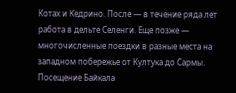Котах и Кедрино. После — в течение ряда лет работа в дельте Селенги. Еще позже — многочисленные поездки в разные места на западном побережье от Култука до Сармы. Посещение Байкала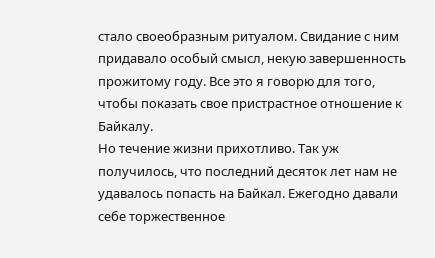стало своеобразным ритуалом. Свидание с ним придавало особый смысл, некую завершенность прожитому году. Все это я говорю для того, чтобы показать свое пристрастное отношение к Байкалу.
Но течение жизни прихотливо. Так уж получилось, что последний десяток лет нам не удавалось попасть на Байкал. Ежегодно давали себе торжественное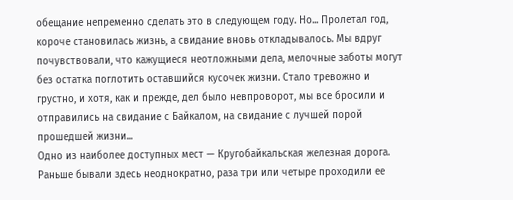обещание непременно сделать это в следующем году. Но... Пролетал год, короче становилась жизнь, а свидание вновь откладывалось. Мы вдруг почувствовали, что кажущиеся неотложными дела, мелочные заботы могут без остатка поглотить оставшийся кусочек жизни. Стало тревожно и грустно, и хотя, как и прежде, дел было невпроворот, мы все бросили и отправились на свидание с Байкалом, на свидание с лучшей порой прошедшей жизни...
Одно из наиболее доступных мест — Кругобайкальская железная дорога. Раньше бывали здесь неоднократно, раза три или четыре проходили ее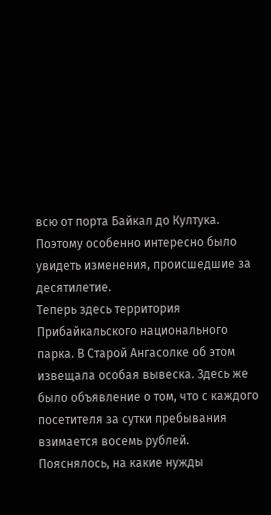всю от порта Байкал до Култука. Поэтому особенно интересно было увидеть изменения, происшедшие за десятилетие.
Теперь здесь территория Прибайкальского национального парка. В Старой Ангасолке об этом извещала особая вывеска. Здесь же было объявление о том, что с каждого посетителя за сутки пребывания взимается восемь рублей. Пояснялось, на какие нужды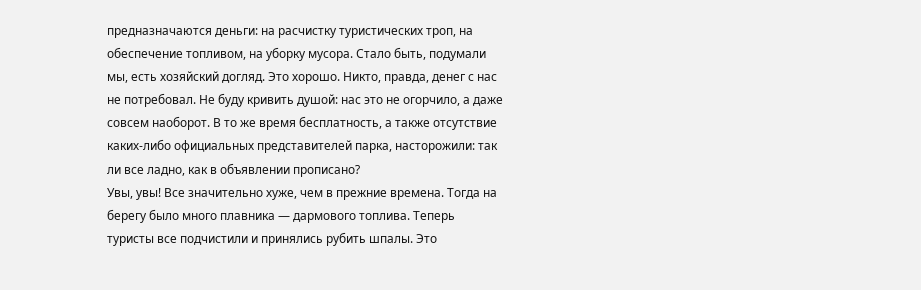предназначаются деньги: на расчистку туристических троп, на обеспечение топливом, на уборку мусора. Стало быть, подумали мы, есть хозяйский догляд. Это хорошо. Никто, правда, денег с нас не потребовал. Не буду кривить душой: нас это не огорчило, а даже совсем наоборот. В то же время бесплатность, а также отсутствие каких-либо официальных представителей парка, насторожили: так ли все ладно, как в объявлении прописано?
Увы, увы! Все значительно хуже, чем в прежние времена. Тогда на берегу было много плавника — дармового топлива. Теперь туристы все подчистили и принялись рубить шпалы. Это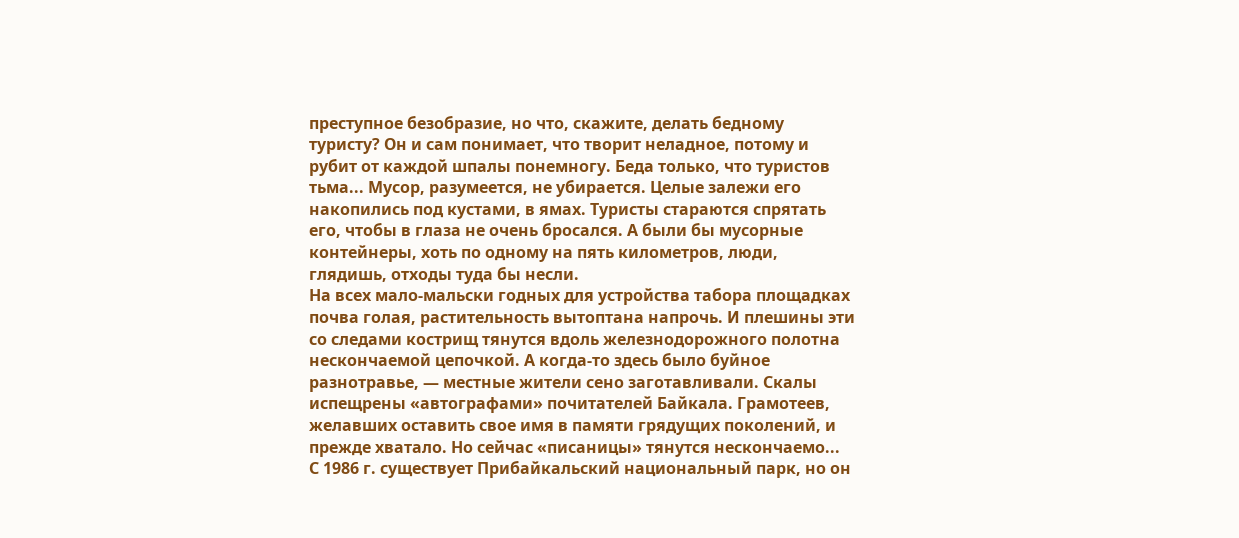преступное безобразие, но что, скажите, делать бедному туристу? Он и сам понимает, что творит неладное, потому и рубит от каждой шпалы понемногу. Беда только, что туристов тьма... Мусор, разумеется, не убирается. Целые залежи его накопились под кустами, в ямах. Туристы стараются спрятать его, чтобы в глаза не очень бросался. А были бы мусорные контейнеры, хоть по одному на пять километров, люди, глядишь, отходы туда бы несли.
На всех мало-мальски годных для устройства табора площадках почва голая, растительность вытоптана напрочь. И плешины эти со следами кострищ тянутся вдоль железнодорожного полотна нескончаемой цепочкой. А когда-то здесь было буйное разнотравье, — местные жители сено заготавливали. Скалы испещрены «автографами» почитателей Байкала. Грамотеев, желавших оставить свое имя в памяти грядущих поколений, и прежде хватало. Но сейчас «писаницы» тянутся нескончаемо...
С 1986 г. существует Прибайкальский национальный парк, но он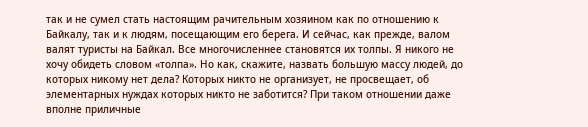так и не сумел стать настоящим рачительным хозяином как по отношению к Байкалу, так и к людям, посещающим его берега. И сейчас, как прежде, валом валят туристы на Байкал. Все многочисленнее становятся их толпы. Я никого не хочу обидеть словом «толпа». Но как, скажите, назвать большую массу людей, до которых никому нет дела? Которых никто не организует, не просвещает, об элементарных нуждах которых никто не заботится? При таком отношении даже вполне приличные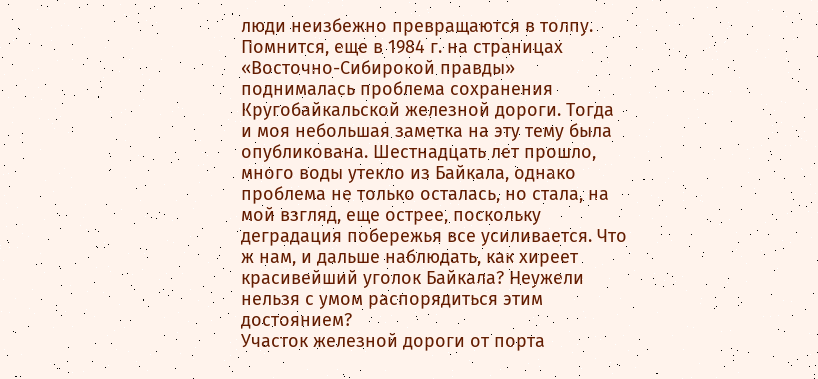люди неизбежно превращаются в толпу.
Помнится, еще в 1984 г. на страницах «Восточно-Сибирокой правды» поднималась проблема сохранения Кругобайкальской железной дороги. Тогда и моя небольшая заметка на эту тему была опубликована. Шестнадцать лет прошло, много воды утекло из Байкала, однако проблема не только осталась, но стала, на мой взгляд, еще острее, поскольку деградация побережья все усиливается. Что ж нам, и дальше наблюдать, как хиреет красивейший уголок Байкала? Неужели нельзя с умом распорядиться этим достоянием?
Участок железной дороги от порта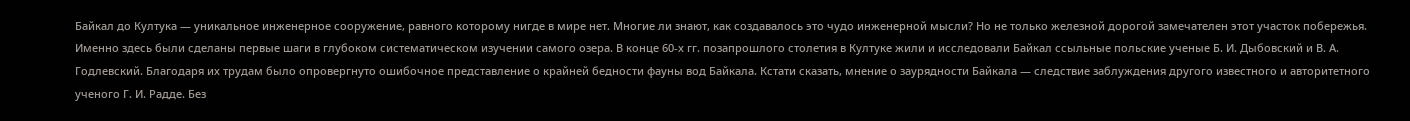Байкал до Култука — уникальное инженерное сооружение, равного которому нигде в мире нет. Многие ли знают, как создавалось это чудо инженерной мысли? Но не только железной дорогой замечателен этот участок побережья. Именно здесь были сделаны первые шаги в глубоком систематическом изучении самого озера. В конце 60-х гг. позапрошлого столетия в Култуке жили и исследовали Байкал ссыльные польские ученые Б. И. Дыбовский и В. А. Годлевский. Благодаря их трудам было опровергнуто ошибочное представление о крайней бедности фауны вод Байкала. Кстати сказать, мнение о заурядности Байкала — следствие заблуждения другого известного и авторитетного ученого Г. И. Радде. Без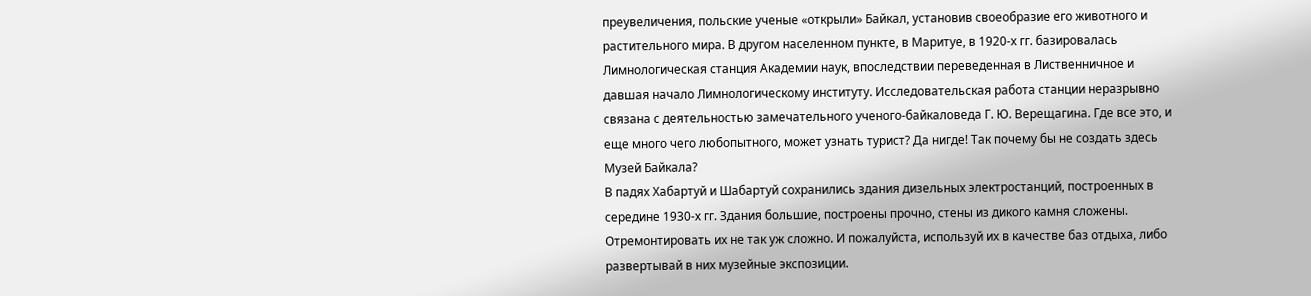преувеличения, польские ученые «открыли» Байкал, установив своеобразие его животного и растительного мира. В другом населенном пункте, в Маритуе, в 1920-х гг. базировалась Лимнологическая станция Академии наук, впоследствии переведенная в Лиственничное и давшая начало Лимнологическому институту. Исследовательская работа станции неразрывно связана с деятельностью замечательного ученого-байкаловеда Г. Ю. Верещагина. Где все это, и еще много чего любопытного, может узнать турист? Да нигде! Так почему бы не создать здесь Музей Байкала?
В падях Хабартуй и Шабартуй сохранились здания дизельных электростанций, построенных в середине 1930-х гг. Здания большие, построены прочно, стены из дикого камня сложены. Отремонтировать их не так уж сложно. И пожалуйста, используй их в качестве баз отдыха, либо развертывай в них музейные экспозиции.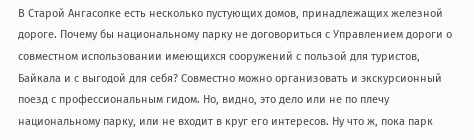В Старой Ангасолке есть несколько пустующих домов, принадлежащих железной дороге. Почему бы национальному парку не договориться с Управлением дороги о совместном использовании имеющихся сооружений с пользой для туристов, Байкала и с выгодой для себя? Совместно можно организовать и экскурсионный поезд с профессиональным гидом. Но, видно, это дело или не по плечу национальному парку, или не входит в круг его интересов. Ну что ж, пока парк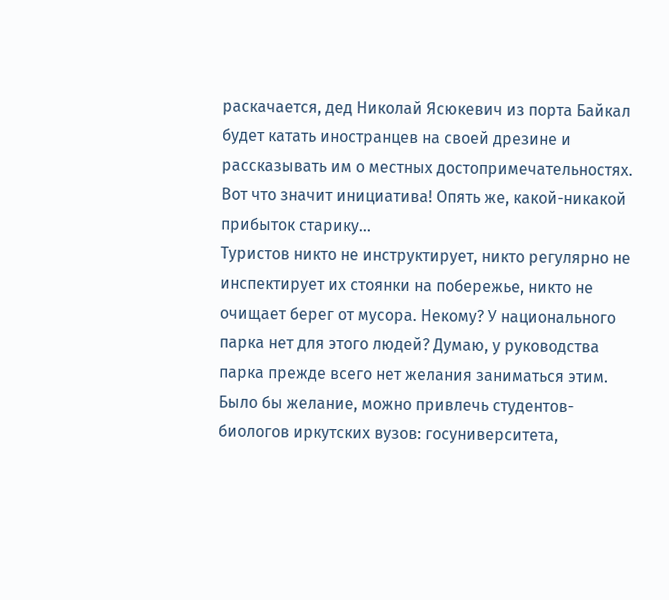раскачается, дед Николай Ясюкевич из порта Байкал будет катать иностранцев на своей дрезине и рассказывать им о местных достопримечательностях. Вот что значит инициатива! Опять же, какой-никакой прибыток старику...
Туристов никто не инструктирует, никто регулярно не инспектирует их стоянки на побережье, никто не очищает берег от мусора. Некому? У национального парка нет для этого людей? Думаю, у руководства парка прежде всего нет желания заниматься этим. Было бы желание, можно привлечь студентов-биологов иркутских вузов: госуниверситета,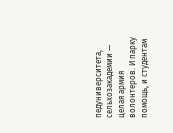педуниверситета, сельхозакадемии — целая армия волонтеров. И парку помощь, и студентам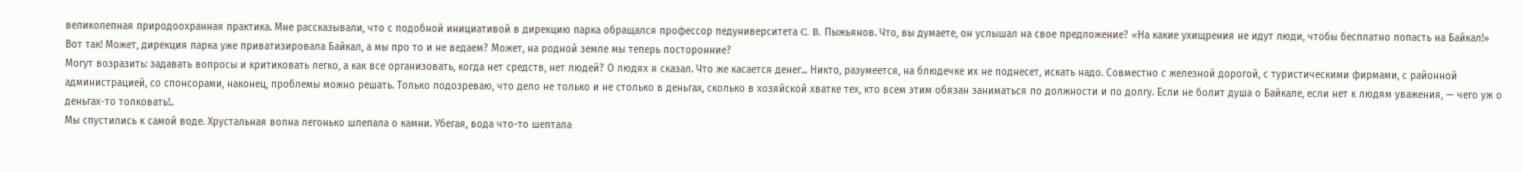великолепная природоохранная практика. Мне рассказывали, что с подобной инициативой в дирекцию парка обращался профессор педуниверситета C. B. Пыжьянoв. Что, вы думаете, он услышал на свое предложение? «На какие ухищрения не идут люди, чтобы бесплатно попасть на Байкал!» Вот так! Может, дирекция парка уже приватизировала Байкал, а мы про то и не ведаем? Может, на родной земле мы теперь посторонние?
Могут возразить: задавать вопросы и критиковать легко, а как все организовать, когда нет средств, нет людей? О людях я сказал. Что же касается денег... Никто, разумеется, на блюдечке их не поднесет, искать надо. Совместно с железной дорогой, с туристическими фирмами, с районной администрацией, со спонсорами, наконец, проблемы можно решать. Только подозреваю, что дело не только и не столько в деньгах, сколько в хозяйской хватке тех, кто всем этим обязан заниматься по должности и по долгу. Если не болит душа о Байкале, если нет к людям уважения, — чего уж о деньгах-то толковать!..
Мы спустились к самой воде. Хрустальная волна легонько шлепала о камни. Убегая, вода что-то шептала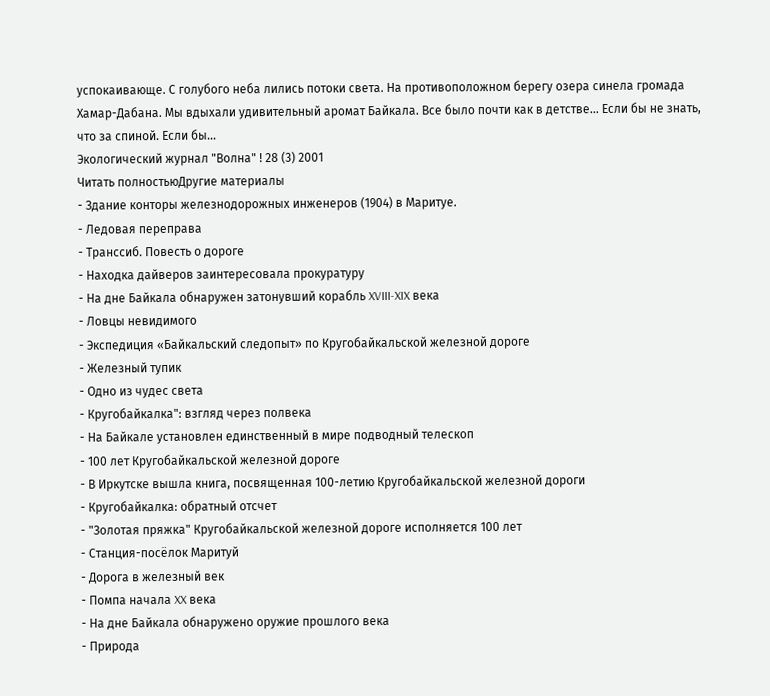успокаивающе. С голубого неба лились потоки света. На противоположном берегу озера синела громада Хамар-Дабана. Мы вдыхали удивительный аромат Байкала. Вcе было почти как в детстве... Если бы не знать, что за спиной. Если бы...
Экологический журнал "Волна" ! 28 (3) 2001
Читать полностьюДругие материалы
- Здание конторы железнодорожных инженеров (1904) в Маритуе.
- Ледовая переправа
- Транссиб. Повесть о дороге
- Находка дайверов заинтересовала прокуратуру
- На дне Байкала обнаружен затонувший корабль XVIII-XIX века
- Ловцы невидимого
- Экспедиция «Байкальский следопыт» по Кругобайкальской железной дороге
- Железный тупик
- Одно из чудес света
- Кругобайкалка": взгляд через полвека
- На Байкале установлен единственный в мире подводный телескоп
- 100 лет Кругобайкальской железной дороге
- В Иркутске вышла книга, посвященная 100-летию Кругобайкальской железной дороги
- Кругобайкалка: обратный отсчет
- "Золотая пряжка" Кругобайкальской железной дороге исполняется 100 лет
- Станция-посёлок Маритуй
- Дорога в железный век
- Помпа начала XX века
- На дне Байкала обнаружено оружие прошлого века
- Природа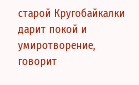старой Кругобайкалки дарит покой и умиротворение, говорит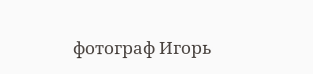фотограф Игорь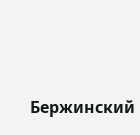Бержинский